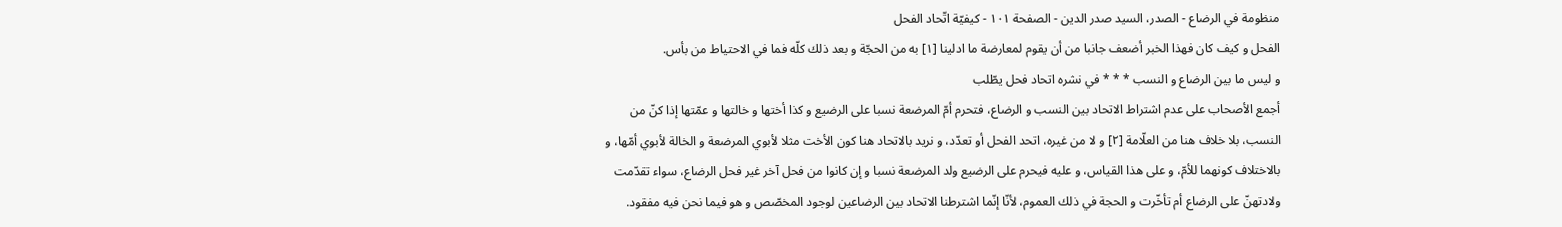منظومة في الرضاع - الصدر، السيد صدر الدين - الصفحة ١٠١ - كيفيّة اتّحاد الفحل
الفحل و كيف كان فهذا الخبر أضعف جانبا من أن يقوم لمعارضة ما ادلينا [١] به من الحجّة و بعد ذلك كلّه فما في الاحتياط من بأس.
و ليس ما بين الرضاع و النسب * * * في نشره اتحاد فحل يطّلب
أجمع الأصحاب على عدم اشتراط الاتحاد بين النسب و الرضاع، فتحرم أمّ المرضعة نسبا على الرضيع و كذا أختها و خالتها و عمّتها إذا كنّ من النسب، بلا خلاف هنا من العلّامة [٢] و لا من غيره، اتحد الفحل أو تعدّد، و نريد بالاتحاد هنا كون الأخت مثلا لأبوي المرضعة و الخالة لأبوي أمّها، و بالاختلاف كونهما للأمّ، و على هذا القياس، و عليه فيحرم على الرضيع ولد المرضعة نسبا و إن كانوا من فحل آخر غير فحل الرضاع، سواء تقدّمت ولادتهنّ على الرضاع أم تأخّرت و الحجة في ذلك العموم، لأنّا إنّما اشترطنا الاتحاد بين الرضاعين لوجود المخصّص و هو فيما نحن فيه مفقود.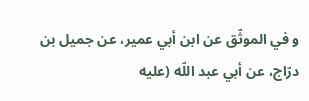و في الموثّق عن ابن أبي عمير، عن جميل بن درّاج، عن أبي عبد اللّه (عليه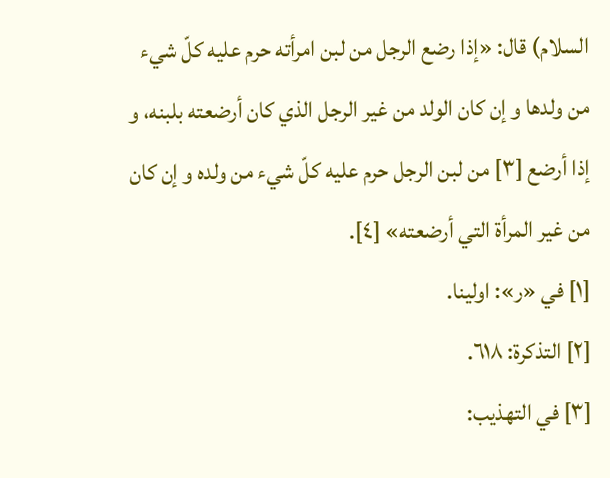السلام) قال: «إذا رضع الرجل من لبن امرأته حرم عليه كلّ شيء من ولدها و إن كان الولد من غير الرجل الذي كان أرضعته بلبنه، و إذا أرضع [٣] من لبن الرجل حرم عليه كلّ شيء من ولده و إن كان من غير المرأة التي أرضعته» [٤].
[١] في «ر»: اولينا.
[٢] التذكرة: ٦١٨.
[٣] في التهذيب: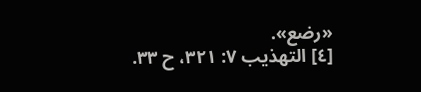«رضع».
[٤] التهذيب ٧: ٣٢١، ح ٣٣.